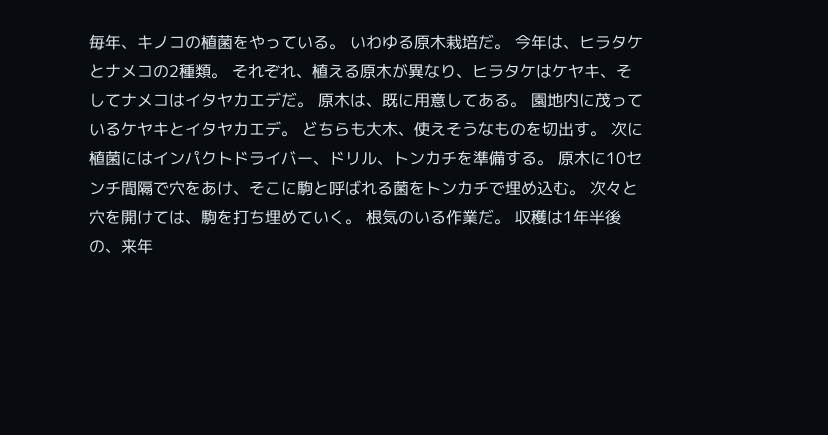毎年、キノコの植菌をやっている。 いわゆる原木栽培だ。 今年は、ヒラタケとナメコの2種類。 それぞれ、植える原木が異なり、ヒラタケはケヤキ、そしてナメコはイタヤカエデだ。 原木は、既に用意してある。 園地内に茂っているケヤキとイタヤカエデ。 どちらも大木、使えそうなものを切出す。 次に植菌にはインパクトドライバー、ドリル、トンカチを準備する。 原木に10センチ間隔で穴をあけ、そこに駒と呼ばれる菌をトンカチで埋め込む。 次々と穴を開けては、駒を打ち埋めていく。 根気のいる作業だ。 収穫は1年半後の、来年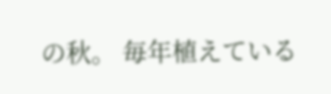の秋。 毎年植えている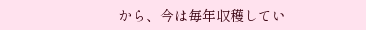から、今は毎年収穫してい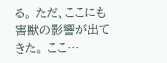る。 ただ、ここにも害獣の影響が出てきた。 ここ…